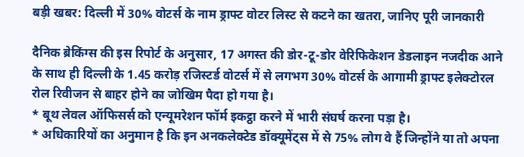बड़ी खबर: दिल्ली में 30% वोटर्स के नाम ड्राफ्ट वोटर लिस्ट से कटने का खतरा, जानिए पूरी जानकारी

दैनिक ब्रेकिंग्स की इस रिपोर्ट के अनुसार, 17 अगस्त की डोर-टू-डोर वेरिफिकेशन डेडलाइन नजदीक आने के साथ ही दिल्ली के 1.45 करोड़ रजिस्टर्ड वोटर्स में से लगभग 30% वोटर्स के आगामी ड्राफ्ट इलेक्टोरल रोल रिवीजन से बाहर होने का जोखिम पैदा हो गया है।
* बूथ लेवल ऑफिसर्स को एन्यूमरेशन फॉर्म इकट्ठा करने में भारी संघर्ष करना पड़ा है।
* अधिकारियों का अनुमान है कि इन अनकलेक्टेड डॉक्यूमेंट्स में से 75% लोग वे हैं जिन्होंने या तो अपना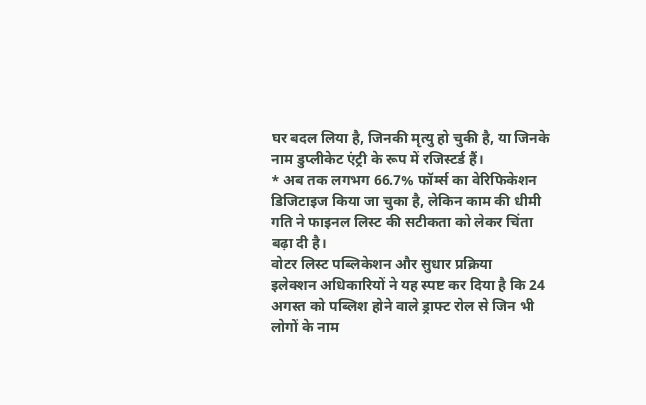घर बदल लिया है, जिनकी मृत्यु हो चुकी है, या जिनके नाम डुप्लीकेट एंट्री के रूप में रजिस्टर्ड हैं।
* अब तक लगभग 66.7% फॉर्म्स का वेरिफिकेशन डिजिटाइज किया जा चुका है, लेकिन काम की धीमी गति ने फाइनल लिस्ट की सटीकता को लेकर चिंता बढ़ा दी है।
वोटर लिस्ट पब्लिकेशन और सुधार प्रक्रिया
इलेक्शन अधिकारियों ने यह स्पष्ट कर दिया है कि 24 अगस्त को पब्लिश होने वाले ड्राफ्ट रोल से जिन भी लोगों के नाम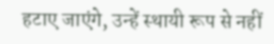हटाए जाएंगे, उन्हें स्थायी रूप से नहीं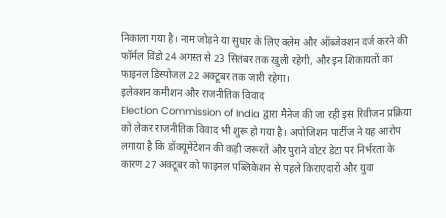निकाला गया है। नाम जोड़ने या सुधार के लिए क्लेम और ऑब्जेक्शन दर्ज करने की फॉर्मल विंडो 24 अगस्त से 23 सितंबर तक खुली रहेगी, और इन शिकायतों का फाइनल डिस्पोजल 22 अक्टूबर तक जारी रहेगा।
इलेक्शन कमीशन और राजनीतिक विवाद
Election Commission of India द्वारा मैनेज की जा रही इस रिवीजन प्रक्रिया को लेकर राजनीतिक विवाद भी शुरू हो गया है। अपोजिशन पार्टीज ने यह आरोप लगाया है कि डॉक्यूमेंटेशन की कड़ी जरूरतें और पुराने वोटर डेटा पर निर्भरता के कारण 27 अक्टूबर को फाइनल पब्लिकेशन से पहले किराएदारों और युवा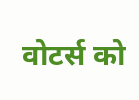वोटर्स को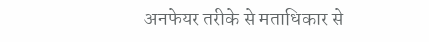अनफेयर तरीके से मताधिकार से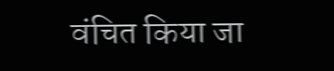वंचित किया जा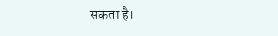सकता है।